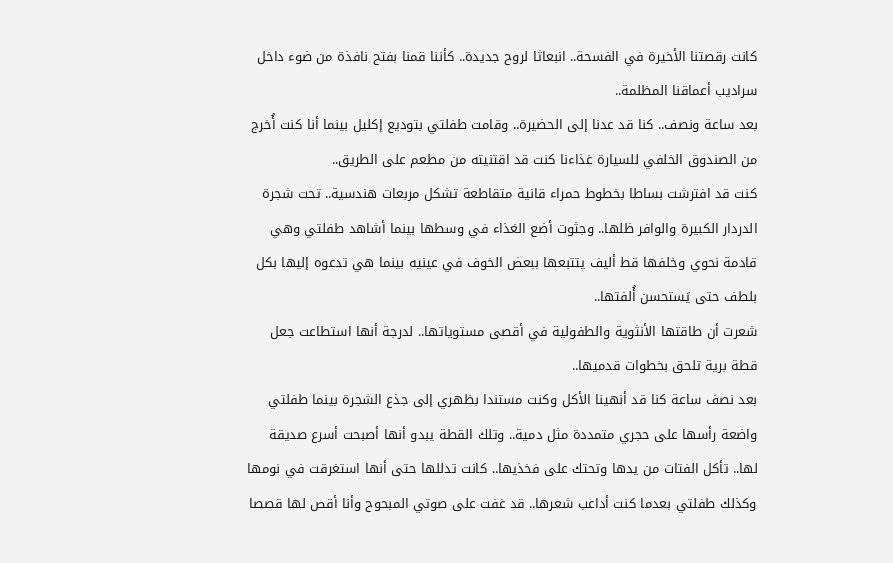كانت رقصتنا الأخيرة في الفسحة.. انبعاثا لروح جديدة.. كأننا قمنا بفتح نافذة من ضوء داخل سراديب أعماقنا المظلمة..
بعد ساعة ونصف.. كنا قد عدنا إلى الحضيرة.. وقامت طفلتي بتوديع إكليل بينما أنا كنت أُخرج من الصندوق الخلفي للسيارة غذاءنا كنت قد اقتنيته من مطعم على الطريق..
كنت قد افترشت بساطا بخطوط حمراء قانية متقاطعة تشكل مربعات هندسية.. تحت شجرة الدردار الكبيرة والوافر ظلها.. وجثوت أضع الغذاء في وسطها بينما أشاهد طفلتي وهي قادمة نحوي وخلفها قط أليف يتتبعها ببعض الخوف في عينيه بينما هي تدعوه إليها بكل بلطف حتى يَستحسن أُلفتها..
شعرت أن طاقتها الأنثوية والطفولية في أقصى مستوياتها.. لدرجة أنها استطاعت جعل قطة برية تلحق بخطوات قدميها..
بعد نصف ساعة كنا قد أنهينا الأكل وكنت مستندا بظهري إلى جذع الشجرة بينما طفلتي واضعة رأسها على حجري متمددة مثل دمية.. وتلك القطة يبدو أنها أصبحت أسرع صديقة لها.. تأكل الفتات من يدها وتحتك على فخذيها.. كانت تدللها حتى أنها استغرقت في نومها وكذلك طفلتي بعدما كنت أداعب شعرها.. قد غفت على صوتي المبحوح وأنا أقص لها قصصا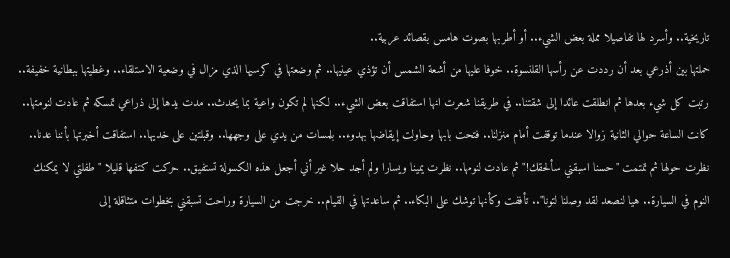تاريخية.. وأسرد لها تفاصيلا مملة بعض الشيء.. أو أطربها بصوت هامس بقصائد عربية..
حملتها بين أذرعي بعد أن رددت عن رأسها القلنسوة.. خوفا عليها من أشعة الشمس أن تؤذي عينيها.. ثم وضعتها في كرسيها الذي مزال في وضعية الاستلقاء.. وغطيتها ببطانية خفيفة.. رتبت كل شيء بعدها ثم انطلقت عائدا إلى شقتنا.. في طريقنا شعرت انها استفاقت بعض الشيء.. لكنها لم تكون واعية بما يحدث.. مدت يدها إلى ذراعي تمسكه ثم عادت لنومتها..
كانت الساعة حوالي الثانية زوالا عندما توقفت أمام منزلنا.. فتحت بابها وحاولت إيقاضها بهدوء.. بلمسات من يدي على وجهها.. وقبلتين على خديها.. استفاقت أخبرتها بأننا عدنا.. نظرت حولها ثم تمتمت "حسنا اسبقني سألحقك!" ثم عادت لنومها.. نظرت يمينا ويسارا ولم أجد حلا غير أني أجعل هذه الكسولة تستفيق.. حركت كتفها قليلا "طفلتي لا يمكنك النوم في السيارة.. هيا لنصعد لقد وصلنا لتونا".. تأففت وكأنها توشك على البكاء.. ثم ساعدتها في القيام.. خرجت من السيارة وراحت تسبقني بخطوات متثاقلة إلى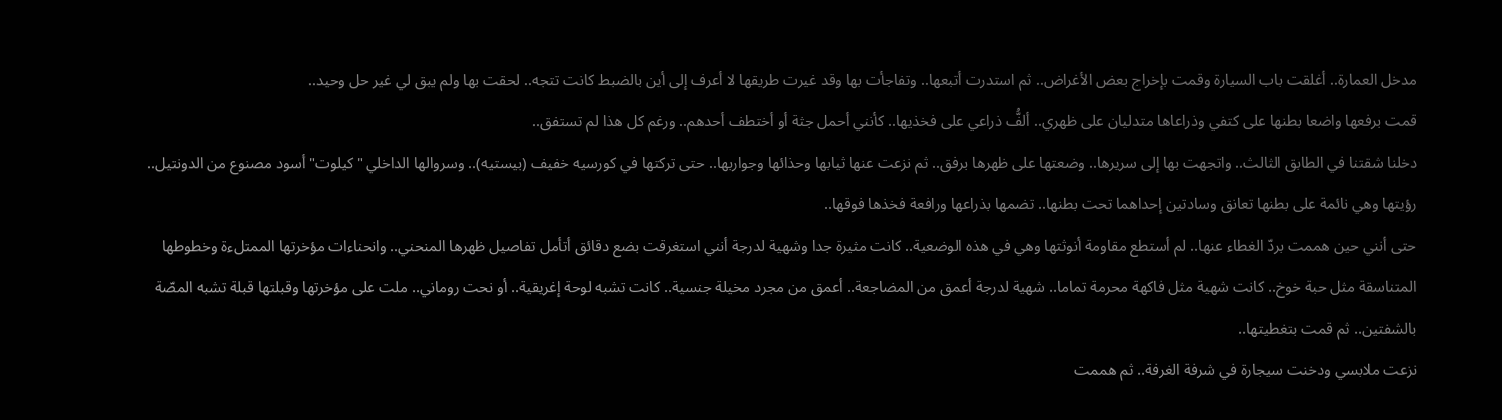مدخل العمارة.. أغلقت باب السيارة وقمت بإخراج بعض الأغراض.. ثم استدرت أتبعها.. وتفاجأت بها وقد غيرت طريقها لا أعرف إلى أين بالضبط كانت تتجه.. لحقت بها ولم يبق لي غير حل وحيد..
قمت برفعها واضعا بطنها على كتفي وذراعاها متدليان على ظهري.. ألفُّ ذراعي على فخذيها.. كأنني أحمل جثة أو أختطف أحدهم.. ورغم كل هذا لم تستفق..
دخلنا شقتنا في الطابق الثالث.. واتجهت بها إلى سريرها.. وضعتها على ظهرها برفق.. ثم نزعت عنها ثيابها وحذائها وجواربها.. حتى تركتها في كورسيه خفيف (بيستيه).. وسروالها الداخلي "كيلوت" أسود مصنوع من الدونتيل.. رؤيتها وهي نائمة على بطنها تعانق وسادتين إحداهما تحت بطنها.. تضمها بذراعها ورافعة فخذها فوقها..
حتى أنني حين هممت بردّ الغطاء عنها.. لم أستطع مقاومة أنوثتها وهي في هذه الوضعية.. كانت مثيرة جدا وشهية لدرجة أنني استغرقت بضع دقائق أتأمل تفاصيل ظهرها المنحني.. وانحناءات مؤخرتها الممتلءة وخطوطها المتناسقة مثل حبة خوخ.. كانت شهية مثل فاكهة محرمة تماما.. شهية لدرجة أعمق من المضاجعة.. أعمق من مجرد مخيلة جنسية.. كانت تشبه لوحة إغريقية.. أو نحت روماني.. ملت على مؤخرتها وقبلتها قبلة تشبه المصّة بالشفتين.. ثم قمت بتغطيتها..
نزعت ملابسي ودخنت سيجارة في شرفة الغرفة.. ثم هممت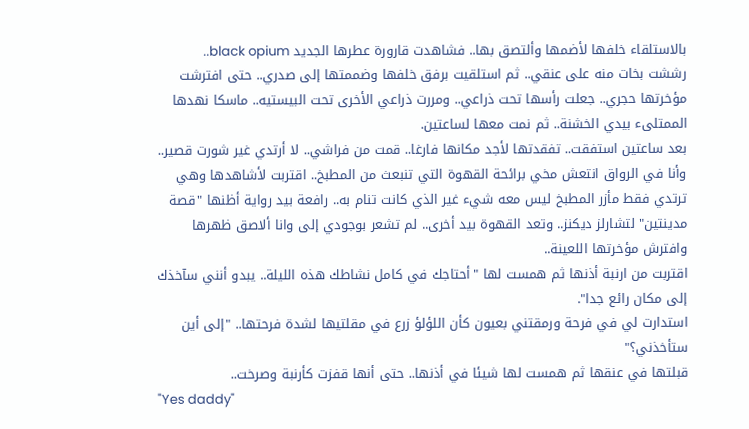بالاستلقاء خلفها لأضمها وألتصق بها.. فشاهدت قارورة عطرها الجديد black opium..
رششت بخات منه على عنقي.. ثم استلقيت برفق خلفها وضممتها إلى صدري.. حتى افترشت مؤخرتها حجري.. جعلت رأسها تحت ذراعي.. ومررت ذراعي الأخرى تحت البيستيه.. ماسكا نهدها الممتلىء بيدي الخشنة.. ثم نمت معها لساعتين.
بعد ساعتين استفقت.. تفقدتها لأجد مكانها فارغا.. قمت من فراشي.. لا أرتدي غير شورت قصير.. وأنا في الرواق انتعش مخي برائحة القهوة التي تنبعث من المطبخ.. اقتربت لأشاهدها وهي ترتدي فقط مأزر المطبخ ليس معه شيء غير الذي كانت تنام به.. رافعة بيد رواية أظنها "قصة مدينتين" لتشارلز ديكنز.. وتعد القهوة بيد أخرى.. لم تشعر بوجودي إلى وانا ألاصق ظهرها وافترش مؤخرتها اللعينة..
اقتربت من ارنبة أذنها ثم همست لها "أحتاجك في كامل نشاطك هذه الليلة.. يبدو أنني سآخذك إلى مكان رائع جدا".
استدارت لي في فرحة ورمقتني بعيون كأن اللؤلؤ زرع في مقلتيها لشدة فرحتها.. "إلى أين ستأخذني؟"
قبلتها في عنقها ثم همست لها شيئا في أذنها.. حتى أنها قفزت كأرنبة وصرخت..
"Yes daddy"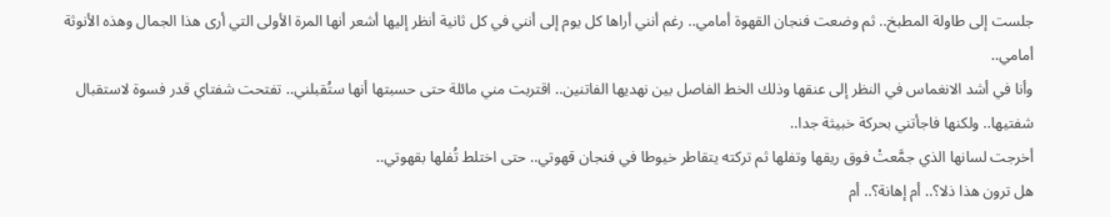جلست إلى طاولة المطبخ.. ثم وضعت فنجان القهوة أمامي.. رغم أنني أراها كل يوم إلى أنني في كل ثانية أنظر إليها أشعر أنها المرة الأولى التي أرى هذا الجمال وهذه الأنوثة أمامي..
وأنا في أشد الانغماس في النظر إلى عنقها وذلك الخط الفاصل بين نهديها الفاتنين.. اقتربت مني مائلة حتى حسبتها أنها ستُقبلني.. تفتحت شفتاي قدر فسوة لاستقبال شفتيها.. ولكنها فاجأتني بحركة خبيثة جدا..
أخرجت لسانها الذي جمَّعتْ فوق ريقها وتفلها ثم تركته يتقاطر خيوطا في فنجان قهوتي.. حتى اختلط تُفلها بقهوتي..
هل ترون هذا ذلا؟.. أم إهانة؟.. أم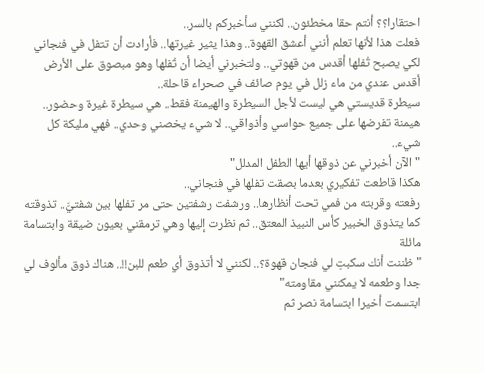احتقارا؟؟ أنتم حقا مخطئون.. لكنني سأخبركم بالسر..
فعلت هذا لأنها تعلم أنني أعشق القهوة.. وهذا يثير غيرتها.. فأرادت أن تتفل في فنجاني لكي يصبح تُفلها أقدس من قهوتي.. ولتخبرني أيضا أن تُفلها وهو مبصوق على الأرض أقدس عندي من ماء زلل في يوم صائف في صحراء قاحلة..
سيطرة قديستي هي ليست لأجل السيطرة والهيمنة فقط.. هي سيطرة غيرة وحضور.. هيمنة تفرضها على جميع حواسي وأذواقي.. لا شيء يخصني وحدي.. فهي مليكة كل شيء..
"الآن أخبرني عن ذوقها أيها الطفل المدلل"
هكذا قاطعت تفكيري بعدما بصقت تفلها في فنجاني..
رفعته وقربته من فمي تحت أنظارها.. ورشفت رشفتين حتى مر تفلها بين شفتيَّ.. تذوقته كما يتذوق الخبير كأس النبيذ المعتق.. ثم نظرت إليها وهي ترمقني بعيون ضيقة وابتسامة مائلة
"ظننت أنك سكبتِ لي فنجان قهوة؟.. لكنني لا أتذوق أي طعم للبن!!.. هناك ذوق مألوف لي جدا وطعمه لا يمكنني مقاومته"
ابتسمت أخيرا ابتسامة نصر ثم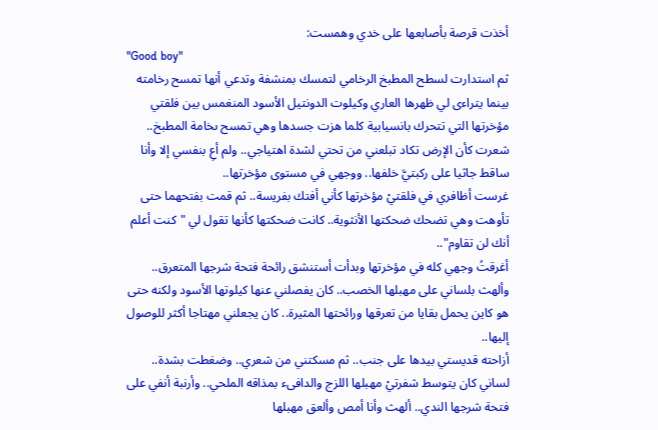أخذت قرصة بأصابعها على خدي وهمست:
"Good boy"
ثم استدارت لسطح المطبخ الرخامي لتمسك بمنشفة وتدعي أنها تمسح رخامته بينما يتراءى لي ظهرها العاري وكيلوت الدونتيل الأسود المنغمس بين فلقتي مؤخرتها التي تتحرك بانسيابية كلما هزت جسدها وهي تمسح ىخامة المطبخ..
شعرت كأن الإرض تكاد تبلعني من تحتي لشدة اهتياجي.. ولم أعِ بنفسي إلا وأنا ساقط جاثيا على ركبتيَّ خلفها.. ووجهي في مستوى مؤخرتها..
غرست أظافري في فلقتيْ مؤخرتها كأني أفتك بفريسة.. ثم قمت بفتحهما حتى تأوهت وهي تضحك ضحكتها الأنثوية.. كانت ضحكتها كأنها تقول لي "كنت أعلم أنك لن تقاوم"..
أغرقتُ وجهي كله في مؤخرتها وبدأت أستنشق رائحة فتحة شرجها المتعرق.. وألهث بلساني على مهبلها الخصب.. كان يفصلني عنها كيلوتها الأسود ولكنه حتى هو كاين يحمل بقايا من تعرقها ورائحتها المثيرة.. كان يجعلني مهتاجا أكثر للوصول إليها..
أزاحته قديستي بيدها على جنب.. ثم مسكتني من شعري.. وضغطت بشدة.. لساني كان يتوسط شفرتيْ مهبلها اللزج والدافىء بمذاقه الملحي.. وأرنبة أنفي على فتحة شرجها الندي.. ألهث وأنا أمص وألعق مهبلها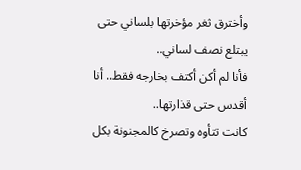وأخترق ثغر مؤخرتها بلساني حتى يبتلع نصف لساني..
فأنا لم أكن أكتف بخارجه فقط.. أنا أقدس حتى قذارتها..
كانت تتأوه وتصرخ كالمجنونة بكل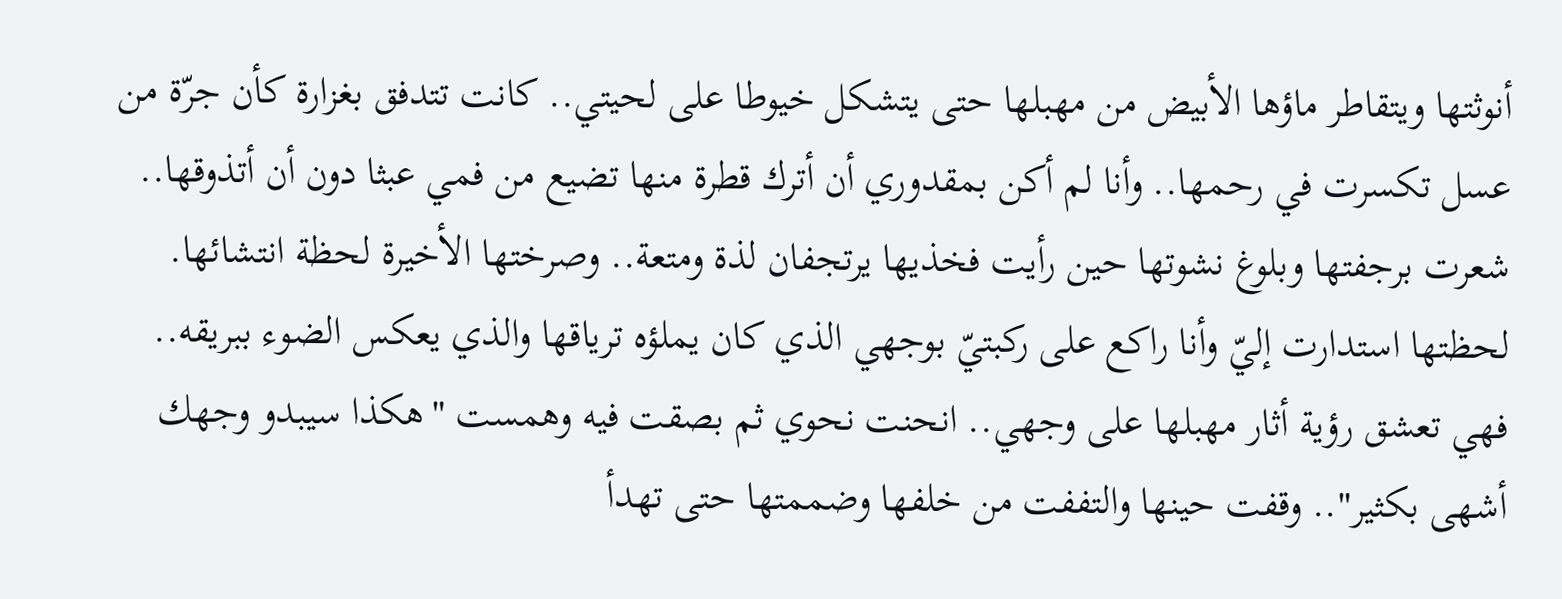أنوثتها ويتقاطر ماؤها الأبيض من مهبلها حتى يتشكل خيوطا على لحيتي.. كانت تتدفق بغزارة كأن جرّة من عسل تكسرت في رحمها.. وأنا لم أكن بمقدوري أن أترك قطرة منها تضيع من فمي عبثا دون أن أتذوقها..
شعرت برجفتها وبلوغ نشوتها حين رأيت فخذيها يرتجفان لذة ومتعة.. وصرختها الأخيرة لحظة انتشائها.
لحظتها استدارت إليّ وأنا راكع على ركبتيّ بوجهي الذي كان يملؤه ترياقها والذي يعكس الضوء ببريقه.. فهي تعشق رؤية أثار مهبلها على وجهي.. انحنت نحوي ثم بصقت فيه وهمست "هكذا سيبدو وجهك أشهى بكثير".. وقفت حينها والتففت من خلفها وضممتها حتى تهدأ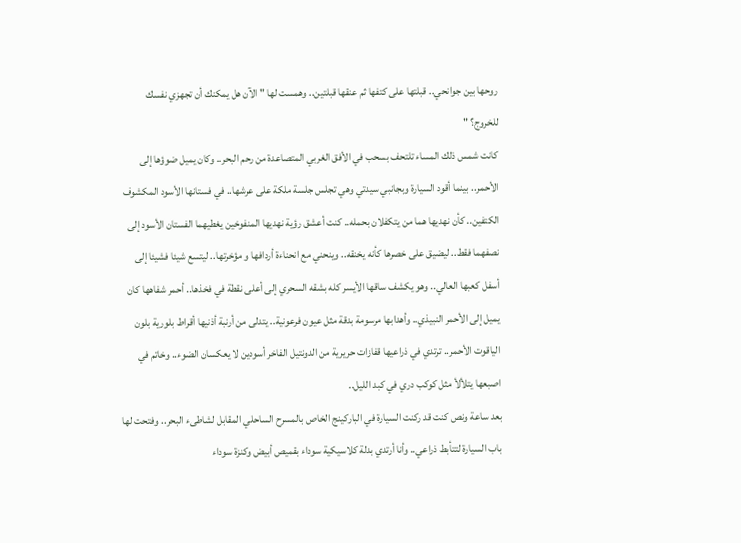روحها بين جوانحي.. قبلتها على كتفها ثم عنقها قبلتين.. وهمست لها " الآن هل يمكنك أن تجهزي نفسك للخروج؟ "
كانت شمس ذلك المساء تلتحف بسحب في الأفق الغربي المتصاعدة من رحم البحر.. وكان يميل ضوؤها إلى الأحمر.. بينما أقود السيارة وبجانبي سيدتي وهي تجلس جلسة ملكة على عرشها.. في فستانها الأسود المكشوف الكتفين.. كأن نهديها هما من يتكفلان بحمله.. كنت أعشق رؤية نهديها المنفوخين يغطيهما الفستان الأسود إلى نصفهما فقط.. ليضيق على خصرها كأنه يخنقه.. وينحني مع انحناءة أردافها و مؤخرتها.. ليتسع شيئا فشيئا إلى أسفل كعبها العالي.. وهو يكشف ساقها الأيسر كله بشقه السحري إلى أعلى نقطة في فخذها.. أحمر شفاهها كان يميل إلى الأحمر النبيذي.. وأهدابها مرسومة بدقة مثل عيون فرعونية.. يتدلى من أرنبة أذنيها أقراط بلورية بلون الياقوت الأحمر.. ترتدي في ذراعيها قفازات حريرية من الدونتيل الفاخر أسودين لا يعكسان الضوء.. وخاتم في اصبعها يتلألأ مثل كوكب دري في كبد الليل..
بعد ساعة ونص كنت قد ركنت السيارة في الباركينج الخاص بالمسرح الساحلي المقابل لشاطىء البحر.. وفتحت لها باب السيارة لتتأبط ذراعي.. وأنا أرتدي بدلة كلاسيكية سوداء بقميص أبيض وكنزة سوداء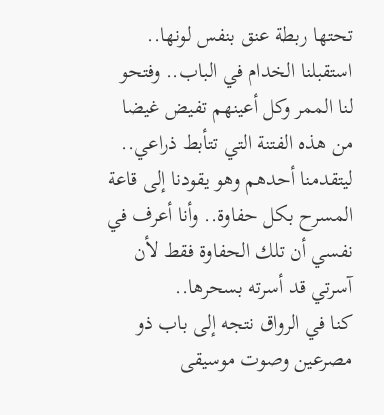تحتها ربطة عنق بنفس لونها..
استقبلنا الخدام في الباب.. وفتحو لنا الممر وكل أعينهم تفيض غيضا من هذه الفتنة التي تتأبط ذراعي.. ليتقدمنا أحدهم وهو يقودنا إلى قاعة المسرح بكل حفاوة.. وأنا أعرف في نفسي أن تلك الحفاوة فقط لأن آسرتي قد أسرته بسحرها..
كنا في الرواق نتجه إلى باب ذو مصرعين وصوت موسيقى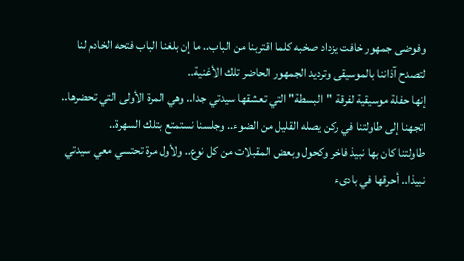وفوضى جمهور خافت يزداد صخبه كلما اقتربنا من الباب.. ما إن بلغنا الباب فتحه الخادم لنا لتصدح آذاننا بالموسيقى وترديد الجمهور الحاضر تلك الأغنية..
إنها حفلة موسيقية لفرقة "البسطة" التي تعشقها سيدتي جدا.. وهي المرة الأولى التي تحضرها.. اتجهنا إلى طاولتنا في ركن يصله القليل من الضوء.. وجلسنا نستمتع بتلك السهرة..
طاولتنا كان بها نبيذ فاخر وكحول وبعض المقبلات من كل نوع.. ولأول مرة تحتسي معي سيدتي نبيذا.. أحرقها في بادىء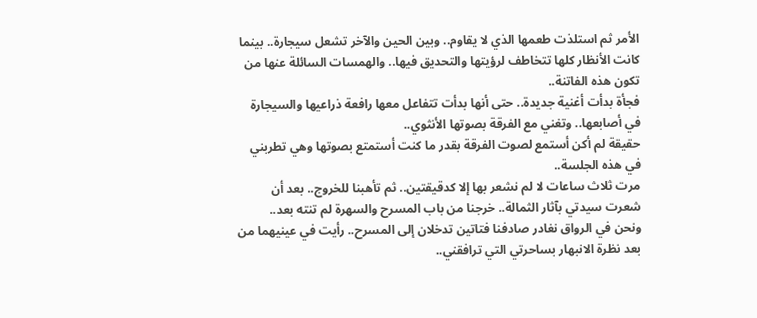الأمر ثم استلذت طعمها الذي لا يقاوم.. وبين الحين والآخر تشعل سيجارة.. بينما كانت الأنظار كلها تتخاطف لرؤيتها والتحديق فيها.. والهمسات السائلة عنها من تكون هذه الفاتنة..
فجأة بدأت أغنية جديدة.. حتى أنها بدأت تتفاعل معها رافعة ذراعيها والسيجارة في أصابعها.. وتغني مع الفرقة بصوتها الأنثوي..
حقيقة لم أكن أستمع لصوت الفرقة بقدر ما كنت أستمتع بصوتها وهي تطربني في هذه الجلسة..
مرت ثلاث ساعات لا لم نشعر بها إلا كدقيقتين.. ثم تأهبنا للخروج.. بعد أن شعرت سيدتي بآثار الثمالة.. خرجنا من باب المسرح والسهرة لم تنته بعد..
ونحن في الرواق نغادر صادفنا فتاتين تدخلان إلى المسرح.. رأيت في عينيهما من بعد نظرة الانبهار بساحرتي التي ترافقني..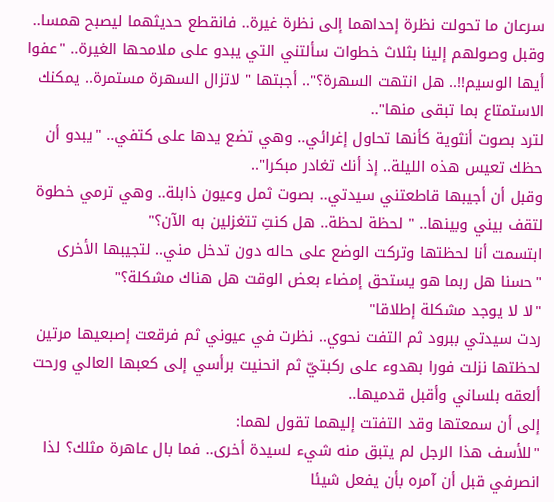سرعان ما تحولت نظرة إحداهما إلى نظرة غيرة.. فانقطع حديثهما ليصبح همسا.. وقبل وصولهم إلينا بثلاث خطوات سألتني التي يبدو على ملامحها الغيرة.. "عفوا أيها الوسيم!!.. هل انتهت السهرة؟".. أجبتها " لاتزال السهرة مستمرة.. يمكنك الاستمتاع بما تبقى منها"..
لترد بصوت أنثوية كأنها تحاول إغرائي.. وهي تضع يدها على كتفي.. "يبدو أن حظك تعيس هذه الليلة.. إذ أنك تغادر مبكرا"..
وقبل أن أجيبها قاطعتني سيدتي.. بصوت ثمل وعيون ذابلة.. وهي ترمي خطوة لتقف بيني وبينها.. " لحظة لحظة.. هل كنتِ تتغزلين به الآن؟"
ابتسمت أنا لحظتها وتركت الوضع على حاله دون تدخل مني.. لتجيبها الأخرى "حسنا هل ربما هو يستحق إمضاء بعض الوقت هل هناك مشكلة؟"
"لا لا يوجد مشكلة إطلاقا"
ردت سيدتي ببرود ثم التفت نحوي.. نظرت في عيوني ثم فرقعت إصبعيها مرتين
لحظتها نزلت فورا بهدوء على ركبتيّ ثم انحنيت برأسي إلى كعبها العالي ورحت ألعقه بلساني وأقبل قدميها..
إلى أن سمعتها وقد التفتت إليهما تقول لهما:
"للأسف هذا الرجل لم يتبق منه شيء لسيدة أخرى.. فما بال عاهرة مثلك؟ لذا انصرفي قبل أن آمره بأن يفعل شيئا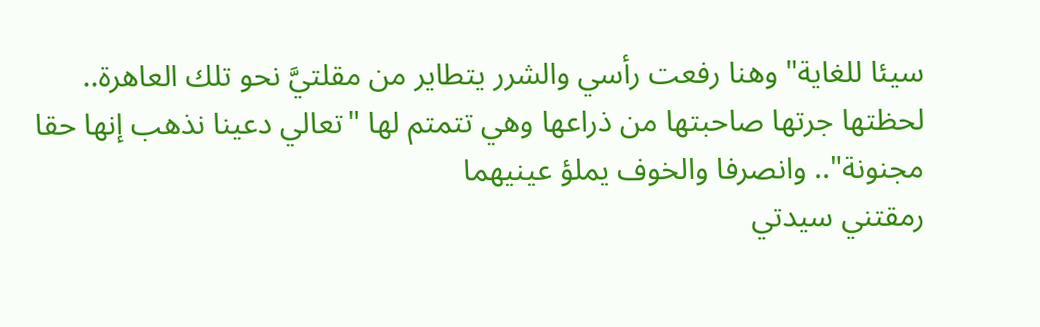سيئا للغاية" وهنا رفعت رأسي والشرر يتطاير من مقلتيَّ نحو تلك العاهرة..
لحظتها جرتها صاحبتها من ذراعها وهي تتمتم لها "تعالي دعينا نذهب إنها حقا مجنونة".. وانصرفا والخوف يملؤ عينيهما
رمقتني سيدتي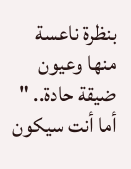بنظرة ناعسة منها وعيون ضيقة حادة.. " أما أنت سيكون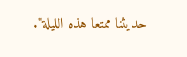حديثنا ممتعا هذه الليلة".